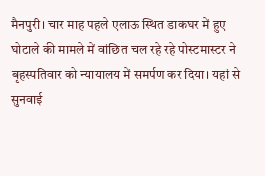मैनपुरी। चार माह पहले एलाऊ स्थित डाकघर में हुए घोटाले की मामले में वांछित चल रहे रहे पोस्टमास्टर ने बृहस्पतिवार को न्यायालय में समर्पण कर दिया। यहां से सुनवाई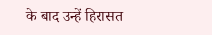के बाद उन्हें हिरासत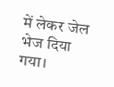में लेकर जेल भेज दिया गया।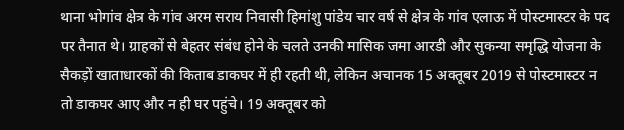थाना भोगांव क्षेत्र के गांव अरम सराय निवासी हिमांशु पांडेय चार वर्ष से क्षेत्र के गांव एलाऊ में पोस्टमास्टर के पद पर तैनात थे। ग्राहकों से बेहतर संबंध होने के चलते उनकी मासिक जमा आरडी और सुकन्या समृद्धि योजना के सैकड़ों खाताधारकों की किताब डाकघर में ही रहती थी, लेकिन अचानक 15 अक्तूबर 2019 से पोस्टमास्टर न तो डाकघर आए और न ही घर पहुंचे। 19 अक्तूबर को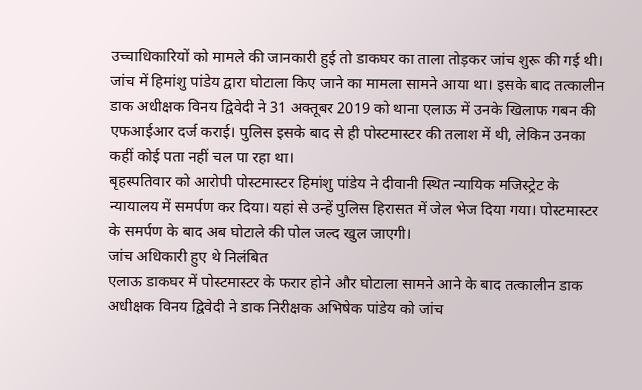उच्चाधिकारियों को मामले की जानकारी हुई तो डाकघर का ताला तोड़कर जांच शुरू की गई थी। जांच में हिमांशु पांडेय द्वारा घोटाला किए जाने का मामला सामने आया था। इसके बाद तत्कालीन डाक अधीक्षक विनय द्विवेदी ने 31 अक्तूबर 2019 को थाना एलाऊ में उनके खिलाफ गबन की एफआईआर दर्ज कराई। पुलिस इसके बाद से ही पोस्टमास्टर की तलाश में थी, लेकिन उनका कहीं कोई पता नहीं चल पा रहा था।
बृहस्पतिवार को आरोपी पोस्टमास्टर हिमांशु पांडेय ने दीवानी स्थित न्यायिक मजिस्ट्रेट के न्यायालय में समर्पण कर दिया। यहां से उन्हें पुलिस हिरासत में जेल भेज दिया गया। पोस्टमास्टर के समर्पण के बाद अब घोटाले की पोल जल्द खुल जाएगी।
जांच अधिकारी हुए थे निलंबित
एलाऊ डाकघर में पोस्टमास्टर के फरार होने और घोटाला सामने आने के बाद तत्कालीन डाक अधीक्षक विनय द्विवेदी ने डाक निरीक्षक अभिषेक पांडेय को जांच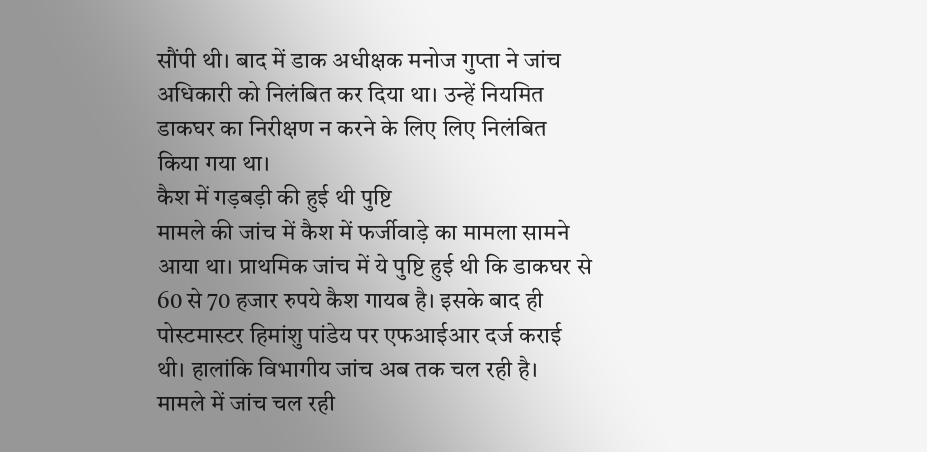सौंपी थी। बाद में डाक अधीक्षक मनोज गुप्ता ने जांच अधिकारी को निलंबित कर दिया था। उन्हें नियमित डाकघर का निरीक्षण न करने के लिए लिए निलंबित किया गया था।
कैश में गड़बड़ी की हुई थी पुष्टि
मामले की जांच में कैश में फर्जीवाड़े का मामला सामने आया था। प्राथमिक जांच में ये पुष्टि हुई थी कि डाकघर से 60 से 70 हजार रुपये कैश गायब है। इसके बाद ही पोस्टमास्टर हिमांशु पांडेय पर एफआईआर दर्ज कराई थी। हालांकि विभागीय जांच अब तक चल रही है।
मामले में जांच चल रही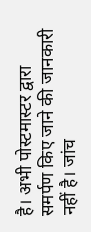है। अभी पोस्टमास्टर द्वारा समर्पण किए जाने की जानकारी नहीं है। जांच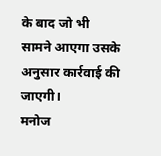के बाद जो भी सामने आएगा उसके अनुसार कार्रवाई की जाएगी।
मनोज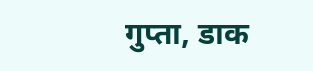गुप्ता, डाक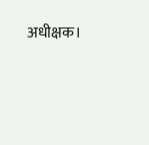अधीक्षक।